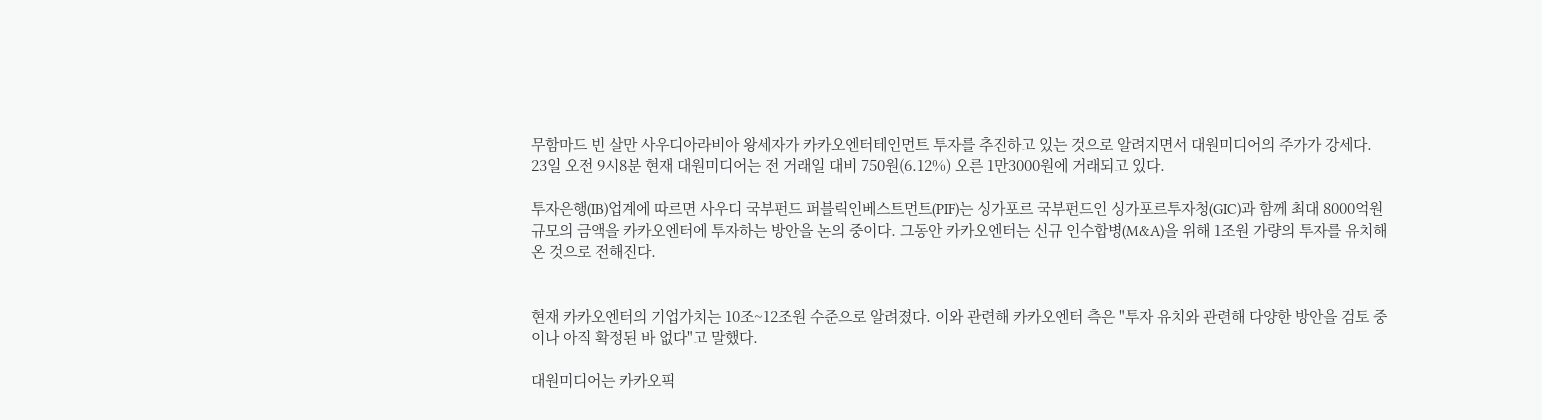무함마드 빈 살만 사우디아라비아 왕세자가 카카오엔터테인먼트 투자를 추진하고 있는 것으로 알려지면서 대원미디어의 주가가 강세다.
23일 오전 9시8분 현재 대원미디어는 전 거래일 대비 750원(6.12%) 오른 1만3000원에 거래되고 있다.

투자은행(IB)업계에 따르면 사우디 국부펀드 퍼블릭인베스트먼트(PIF)는 싱가포르 국부펀드인 싱가포르투자청(GIC)과 함께 최대 8000억원 규모의 금액을 카카오엔터에 투자하는 방안을 논의 중이다. 그동안 카카오엔터는 신규 인수합병(M&A)을 위해 1조원 가량의 투자를 유치해 온 것으로 전해진다.


현재 카카오엔터의 기업가치는 10조~12조원 수준으로 알려졌다. 이와 관련해 카카오엔터 측은 "투자 유치와 관련해 다양한 방안을 검토 중이나 아직 확정된 바 없다"고 말했다.

대원미디어는 카카오픽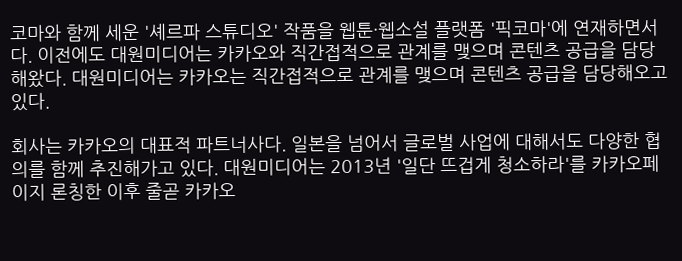코마와 함께 세운 '셰르파 스튜디오' 작품을 웹툰·웹소설 플랫폼 '픽코마'에 연재하면서다. 이전에도 대원미디어는 카카오와 직간접적으로 관계를 맺으며 콘텐츠 공급을 담당해왔다. 대원미디어는 카카오는 직간접적으로 관계를 맺으며 콘텐츠 공급을 담당해오고 있다.

회사는 카카오의 대표적 파트너사다. 일본을 넘어서 글로벌 사업에 대해서도 다양한 협의를 함께 추진해가고 있다. 대원미디어는 2013년 '일단 뜨겁게 청소하라'를 카카오페이지 론칭한 이후 줄곧 카카오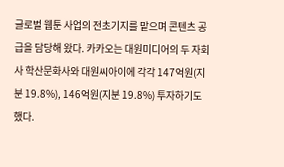글로벌 웹툰 사업의 전초기지를 맡으며 콘텐츠 공급을 담당해 왔다. 카카오는 대원미디어의 두 자회사 학산문화사와 대원씨아이에 각각 147억원(지분 19.8%), 146억원(지분 19.8%) 투자하기도 했다.